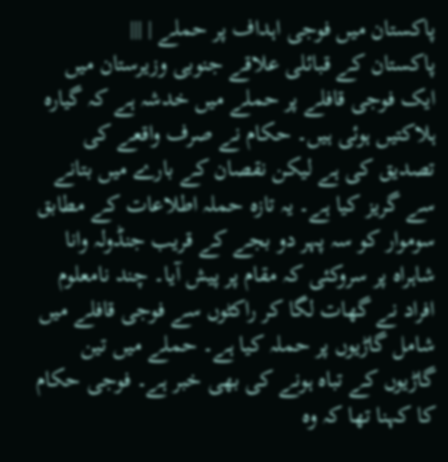پاکستان میں فوجی اہداف پر حملے | |||
پاکستان کے قبائلی علاقے جنوبی وزیرستان میں ایک فوجی قافلے پر حملے میں خدشہ ہے کہ گیارہ ہلاکتیں ہوئی ہیں۔ حکام نے صرف واقعے کی تصدیق کی ہے لیکن نقصان کے بارے میں بتانے سے گریز کیا ہے۔ یہ تازہ حملہ اطلاعات کے مطابق سوموار کو سہ پہر دو بجے کے قریب جنڈولہ وانا شاہراہ پر سروکئی کہ مقام پر پیش آیا۔ چند نامعلوم افراد نے گھات لگا کر راکٹوں سے فوجی قافلے میں شامل گاڑیوں پر حملہ کیا ہے۔ حملے میں تین گاڑیوں کے تباہ ہونے کی بھی خبر ہے۔ فوجی حکام کا کہنا تھا کہ وہ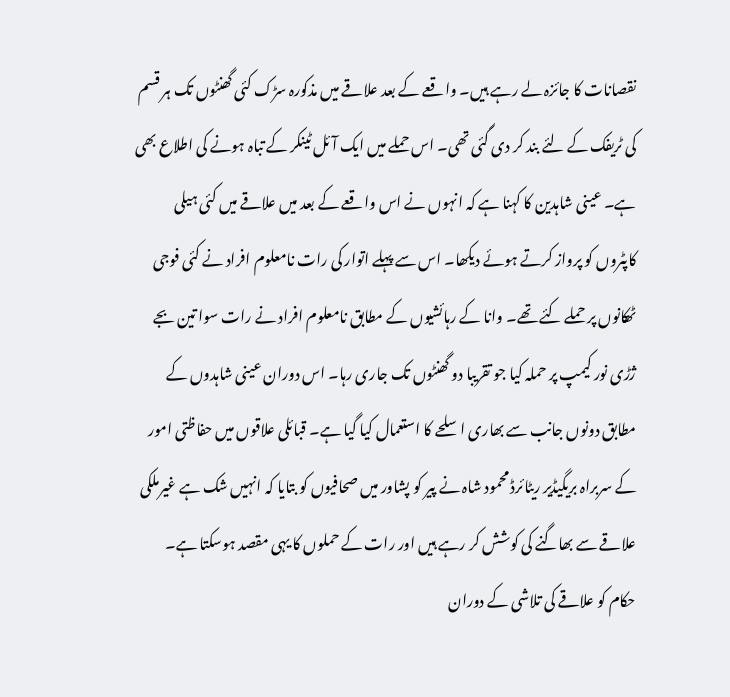نقصانات کا جائزہ لے رہے ہیں۔ واقعے کے بعد علاقے میں مذکورہ سڑک کئی گھنٹوں تک ہر قسم کی ٹریفک کے لئے بند کر دی گئی تھی۔ اس حملے میں ایک آئل ٹینکر کے تباہ ہونے کی اطلاع بھی ہے۔ عینی شاہدین کا کہنا ہے کہ انہوں نے اس واقعے کے بعد میں علاقے میں کئی ہیلی کاپٹروں کو پرواز کرتے ہوئے دیکھا۔ اس سے پہلے اتوار کی رات نامعلوم افراد نے کئی فوجی ٹھکانوں پر حملے کئے تھے۔ وانا کے رہائشیوں کے مطابق نامعلوم افراد نے رات سوا تین بجے ژڑی نور کیمپ پر حملہ کیا جو تقریبا دو گھنٹوں تک جاری رہا۔ اس دوران عینی شاہدوں کے مطابق دونوں جانب سے بھاری اسلحے کا استعمال کیا گیا ہے۔ قبائلی علاقوں میں حفاظتی امور کے سربراہ بریگیڈیر ریٹائرڈ محمود شاہ نے پیر کو پشاور میں صحافیوں کو بتایا کہ انہیں شک ہے غیرملکی علاقے سے بھاگنے کی کوشش کر رہے ہیں اور رات کے حملوں کا یہی مقصد ہوسکتا ہے۔
حکام کو علاقے کی تلاشی کے دوران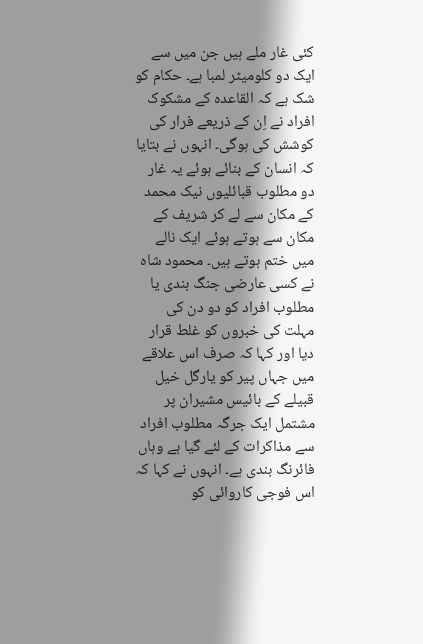کئی غار ملے ہیں جن میں سے ایک دو کلومیٹر لمبا ہے۔ حکام کو شک ہے کہ القاعدہ کے مشکوک افراد نے اِن کے ذریعے فرار کی کوشش کی ہوگی۔ انہوں نے بتایا کہ انسان کے بنائے ہوئے یہ غار دو مطلوب قبائلیوں نیک محمد کے مکان سے لے کر شریف کے مکان سے ہوتے ہوئے ایک نالے میں ختم ہوتے ہیں۔ محمود شاہ نے کسی عارضی جنگ بندی یا مطلوب افراد کو دو دن کی مہلت کی خبروں کو غلط قرار دیا اور کہا کہ صرف اس علاقے میں جہاں پیر کو یارگل خیل قبیلے کے بائیس مشیران پر مشتمل ایک جرگہ مطلوب افراد سے مذاکرات کے لئے گیا ہے وہاں فائرنگ بندی ہے۔ انہوں نے کہا کہ اس فوجی کاروائی کو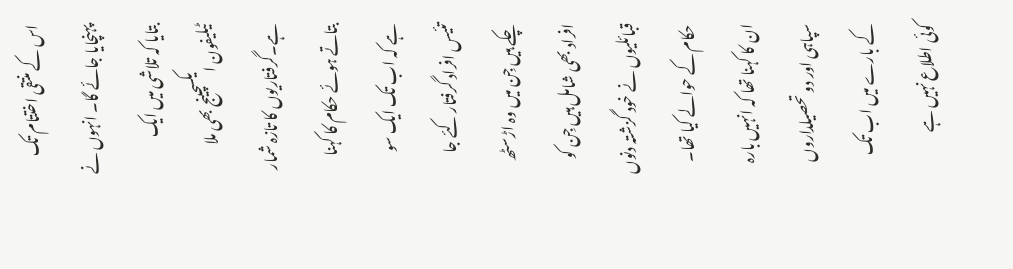اس کے منتقی اختتام تک پہنچایا جائے گا۔ انہوں نے بتایا کہ تلاشی میں ایک ٹیلیفون ایکسچینج بھی ملا ہے۔گرفتاریوں کا تازہ شمار بتاتے ہوئے حکام کا کہنا ہے کہ اب تک ایک سو تئیس افراد گرفتار کئے جا چکے ہیں جِن میں وہ اڑسٹھ افراد بھی شامل ہیں جِن کو قبائلیوں نے خود گزشتہ دنوں حکام کے حوالے کیا تھا۔ ان کا کہنا تھا کہ انہیں بارہ سپاہی اور دو تحصیلداروں کے بارے میں اب تک کوئی اطلاع نہیں ہے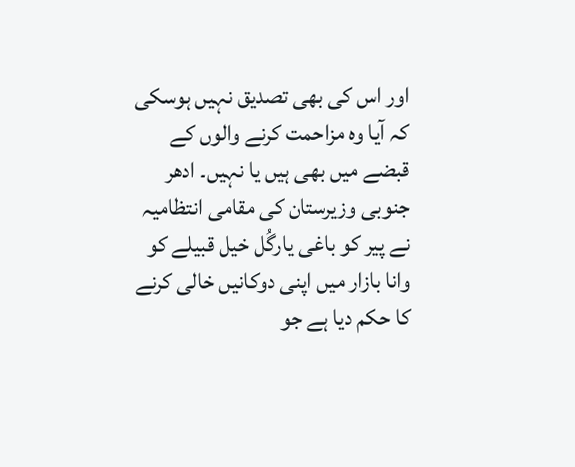اور اس کی بھی تصدیق نہیں ہوسکی کہ آیا وہ مزاحمت کرنے والوں کے قبضے میں بھی ہیں یا نہیں۔ ادھر جنوبی وزیرستان کی مقامی انتظامیہ نے پیر کو باغی یارگُل خیل قبیلے کو وانا بازار میں اپنی دوکانیں خالی کرنے کا حکم دیا ہے جو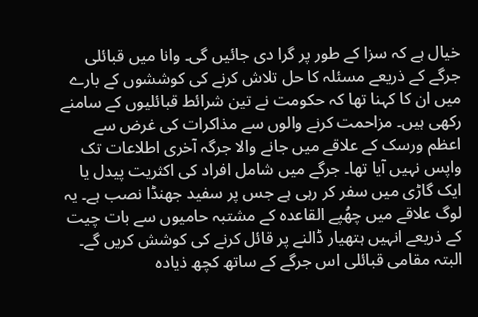خیال ہے کہ سزا کے طور پر گرا دی جائیں گی۔ وانا میں قبائلی جرگے کے ذریعے مسئلہ کا حل تلاش کرنے کی کوششوں کے بارے میں ان کا کہنا تھا کہ حکومت نے تین شرائط قبائلیوں کے سامنے رکھی ہیں۔ مزاحمت کرنے والوں سے مذاکرات کی غرض سے اعظم ورسک کے علاقے میں جانے والا جرگہ آخری اطلاعات تک واپس نہیں آیا تھا۔ جرگے میں شامل افراد کی اکثریت پیدل یا ایک گاڑی میں سفر کر رہی ہے جس پر سفید جھنڈا نصب ہے۔ یہ لوگ علاقے میں چھُپے القاعدہ کے مشتبہ حامیوں سے بات چیت کے ذریعے انہیں ہتھیار ڈالنے پر قائل کرنے کی کوشش کریں گے۔ البتہ مقامی قبائلی اس جرگے کے ساتھ کچھ ذیادہ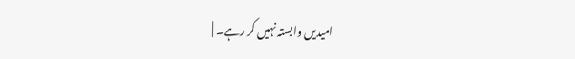امیدیں وابستہ نہیں کر رہے۔ |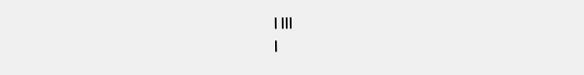| |||
|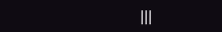|||